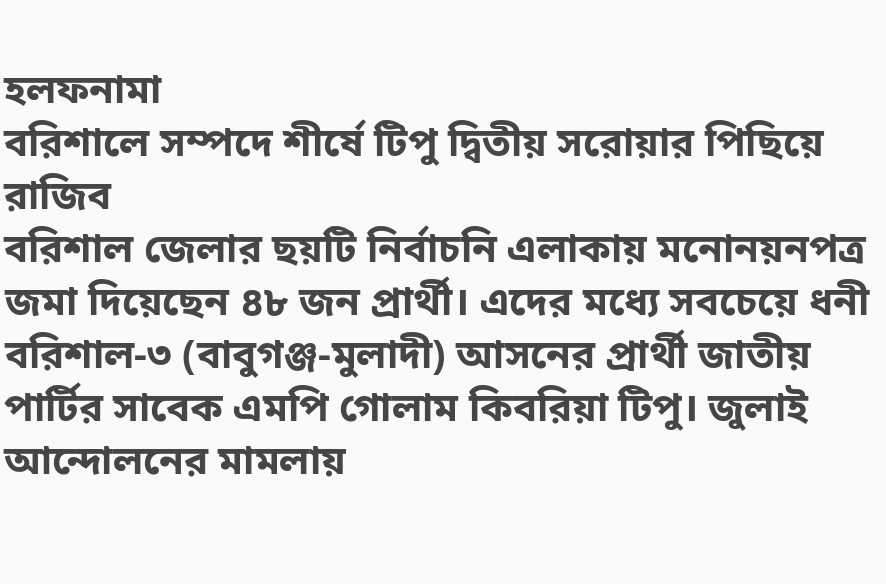হলফনামা
বরিশালে সম্পদে শীর্ষে টিপু দ্বিতীয় সরোয়ার পিছিয়ে রাজিব
বরিশাল জেলার ছয়টি নির্বাচনি এলাকায় মনোনয়নপত্র জমা দিয়েছেন ৪৮ জন প্রার্থী। এদের মধ্যে সবচেয়ে ধনী বরিশাল-৩ (বাবুগঞ্জ-মুলাদী) আসনের প্রার্থী জাতীয় পার্টির সাবেক এমপি গোলাম কিবরিয়া টিপু। জুলাই আন্দোলনের মামলায়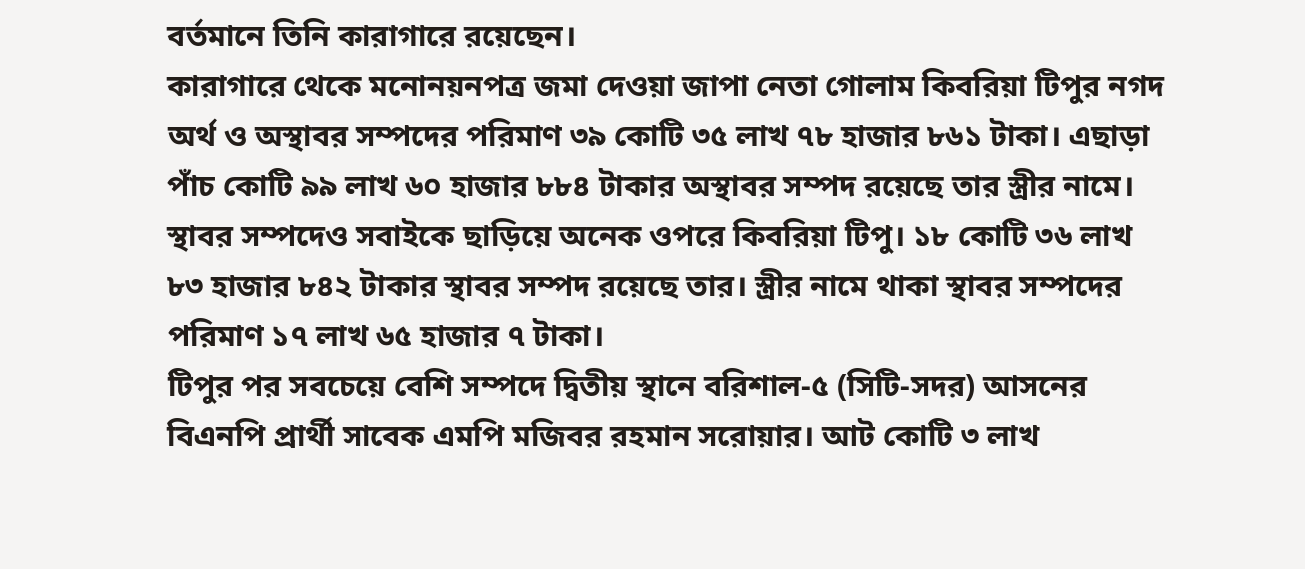বর্তমানে তিনি কারাগারে রয়েছেন।
কারাগারে থেকে মনোনয়নপত্র জমা দেওয়া জাপা নেতা গোলাম কিবরিয়া টিপুর নগদ অর্থ ও অস্থাবর সম্পদের পরিমাণ ৩৯ কোটি ৩৫ লাখ ৭৮ হাজার ৮৬১ টাকা। এছাড়া পাঁচ কোটি ৯৯ লাখ ৬০ হাজার ৮৮৪ টাকার অস্থাবর সম্পদ রয়েছে তার স্ত্রীর নামে। স্থাবর সম্পদেও সবাইকে ছাড়িয়ে অনেক ওপরে কিবরিয়া টিপু। ১৮ কোটি ৩৬ লাখ ৮৩ হাজার ৮৪২ টাকার স্থাবর সম্পদ রয়েছে তার। স্ত্রীর নামে থাকা স্থাবর সম্পদের পরিমাণ ১৭ লাখ ৬৫ হাজার ৭ টাকা।
টিপুর পর সবচেয়ে বেশি সম্পদে দ্বিতীয় স্থানে বরিশাল-৫ (সিটি-সদর) আসনের বিএনপি প্রার্থী সাবেক এমপি মজিবর রহমান সরোয়ার। আট কোটি ৩ লাখ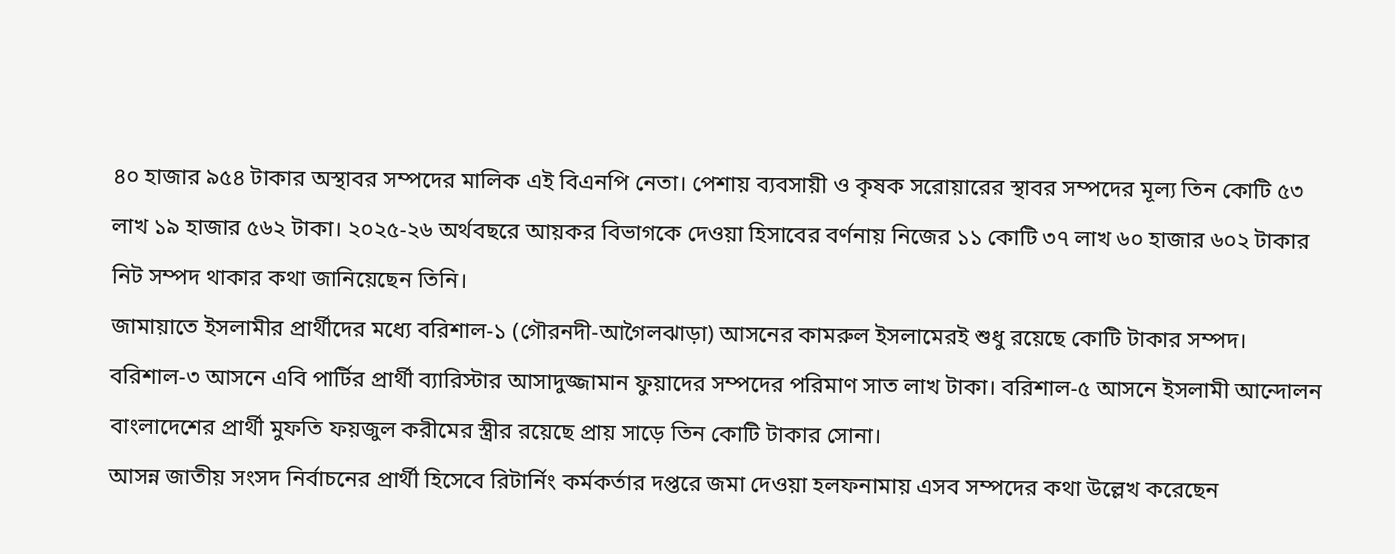৪০ হাজার ৯৫৪ টাকার অস্থাবর সম্পদের মালিক এই বিএনপি নেতা। পেশায় ব্যবসায়ী ও কৃষক সরোয়ারের স্থাবর সম্পদের মূল্য তিন কোটি ৫৩ লাখ ১৯ হাজার ৫৬২ টাকা। ২০২৫-২৬ অর্থবছরে আয়কর বিভাগকে দেওয়া হিসাবের বর্ণনায় নিজের ১১ কোটি ৩৭ লাখ ৬০ হাজার ৬০২ টাকার নিট সম্পদ থাকার কথা জানিয়েছেন তিনি।
জামায়াতে ইসলামীর প্রার্থীদের মধ্যে বরিশাল-১ (গৌরনদী-আগৈলঝাড়া) আসনের কামরুল ইসলামেরই শুধু রয়েছে কোটি টাকার সম্পদ। বরিশাল-৩ আসনে এবি পার্টির প্রার্থী ব্যারিস্টার আসাদুজ্জামান ফুয়াদের সম্পদের পরিমাণ সাত লাখ টাকা। বরিশাল-৫ আসনে ইসলামী আন্দোলন বাংলাদেশের প্রার্থী মুফতি ফয়জুল করীমের স্ত্রীর রয়েছে প্রায় সাড়ে তিন কোটি টাকার সোনা।
আসন্ন জাতীয় সংসদ নির্বাচনের প্রার্থী হিসেবে রিটার্নিং কর্মকর্তার দপ্তরে জমা দেওয়া হলফনামায় এসব সম্পদের কথা উল্লেখ করেছেন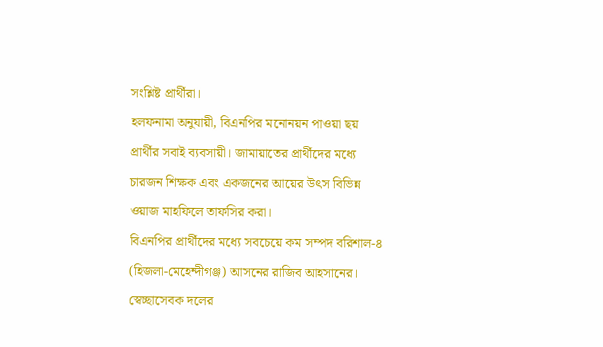সংশ্লিষ্ট প্রার্থীরা।
হলফনামা অনুযায়ী, বিএনপির মনোনয়ন পাওয়া ছয় প্রার্থীর সবাই ব্যবসায়ী। জামায়াতের প্রার্থীদের মধ্যে চারজন শিক্ষক এবং একজনের আয়ের উৎস বিভিন্ন ওয়াজ মাহফিলে তাফসির করা।
বিএনপির প্রার্থীদের মধ্যে সবচেয়ে কম সম্পদ বরিশাল-৪ (হিজলা-মেহেন্দীগঞ্জ) আসনের রাজিব আহসানের। স্বেচ্ছাসেবক দলের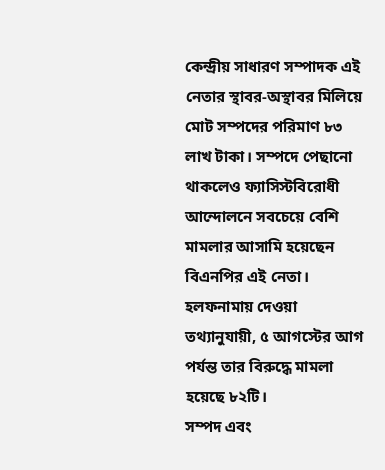কেন্দ্রীয় সাধারণ সম্পাদক এই নেতার স্থাবর-অস্থাবর মিলিয়ে মোট সম্পদের পরিমাণ ৮৩ লাখ টাকা। সম্পদে পেছানো থাকলেও ফ্যাসিস্টবিরোধী আন্দোলনে সবচেয়ে বেশি মামলার আসামি হয়েছেন বিএনপির এই নেতা। হলফনামায় দেওয়া তথ্যানুযায়ী, ৫ আগস্টের আগ পর্যন্ত তার বিরুদ্ধে মামলা হয়েছে ৮২টি।
সম্পদ এবং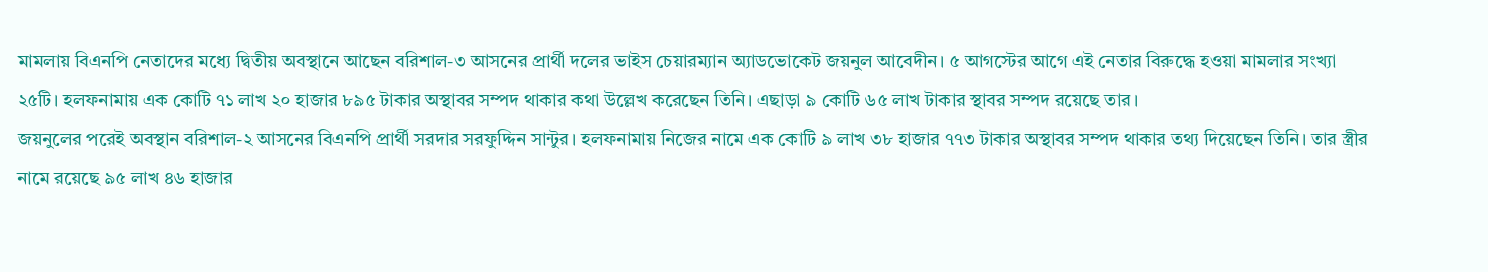মামলায় বিএনপি নেতাদের মধ্যে দ্বিতীয় অবস্থানে আছেন বরিশাল-৩ আসনের প্রার্থী দলের ভাইস চেয়ারম্যান অ্যাডভোকেট জয়নুল আবেদীন। ৫ আগস্টের আগে এই নেতার বিরুদ্ধে হওয়া মামলার সংখ্যা ২৫টি। হলফনামায় এক কোটি ৭১ লাখ ২০ হাজার ৮৯৫ টাকার অস্থাবর সম্পদ থাকার কথা উল্লেখ করেছেন তিনি। এছাড়া ৯ কোটি ৬৫ লাখ টাকার স্থাবর সম্পদ রয়েছে তার।
জয়নুলের পরেই অবস্থান বরিশাল-২ আসনের বিএনপি প্রার্থী সরদার সরফুদ্দিন সান্টুর। হলফনামায় নিজের নামে এক কোটি ৯ লাখ ৩৮ হাজার ৭৭৩ টাকার অস্থাবর সম্পদ থাকার তথ্য দিয়েছেন তিনি। তার স্ত্রীর নামে রয়েছে ৯৫ লাখ ৪৬ হাজার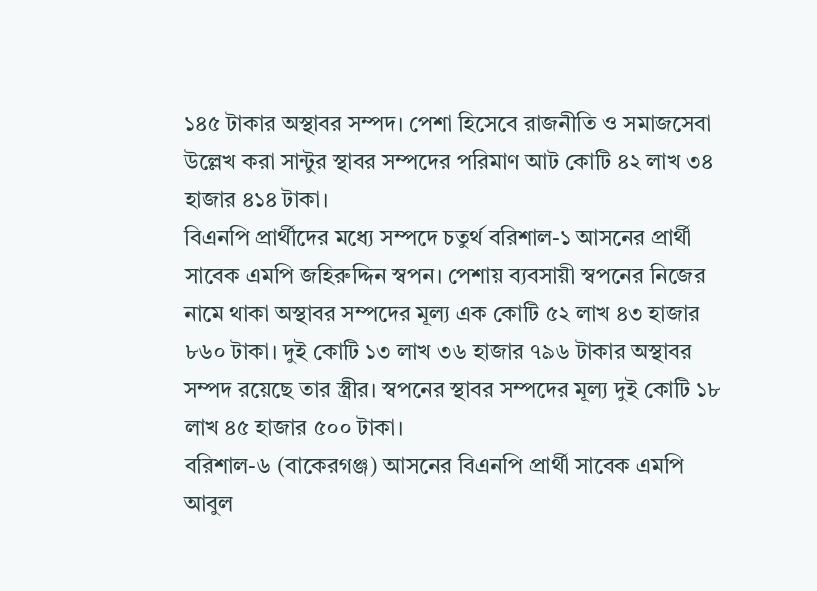১৪৫ টাকার অস্থাবর সম্পদ। পেশা হিসেবে রাজনীতি ও সমাজসেবা উল্লেখ করা সান্টুর স্থাবর সম্পদের পরিমাণ আট কোটি ৪২ লাখ ৩৪ হাজার ৪১৪ টাকা।
বিএনপি প্রার্থীদের মধ্যে সম্পদে চতুর্থ বরিশাল-১ আসনের প্রার্থী সাবেক এমপি জহিরুদ্দিন স্বপন। পেশায় ব্যবসায়ী স্বপনের নিজের নামে থাকা অস্থাবর সম্পদের মূল্য এক কোটি ৫২ লাখ ৪৩ হাজার ৮৬০ টাকা। দুই কোটি ১৩ লাখ ৩৬ হাজার ৭৯৬ টাকার অস্থাবর সম্পদ রয়েছে তার স্ত্রীর। স্বপনের স্থাবর সম্পদের মূল্য দুই কোটি ১৮ লাখ ৪৫ হাজার ৫০০ টাকা।
বরিশাল-৬ (বাকেরগঞ্জ) আসনের বিএনপি প্রার্থী সাবেক এমপি আবুল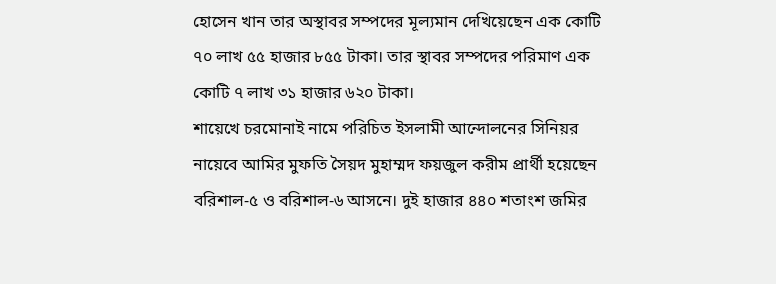হোসেন খান তার অস্থাবর সম্পদের মূল্যমান দেখিয়েছেন এক কোটি ৭০ লাখ ৫৫ হাজার ৮৫৫ টাকা। তার স্থাবর সম্পদের পরিমাণ এক কোটি ৭ লাখ ৩১ হাজার ৬২০ টাকা।
শায়েখে চরমোনাই নামে পরিচিত ইসলামী আন্দোলনের সিনিয়র নায়েবে আমির মুফতি সৈয়দ মুহাম্মদ ফয়জুল করীম প্রার্থী হয়েছেন বরিশাল-৫ ও বরিশাল-৬ আসনে। দুই হাজার ৪৪০ শতাংশ জমির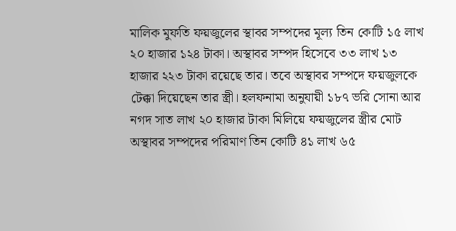মালিক মুফতি ফয়জুলের স্থাবর সম্পদের মূল্য তিন কোটি ১৫ লাখ ২০ হাজার ১২৪ টাকা। অস্থাবর সম্পদ হিসেবে ৩৩ লাখ ১৩ হাজার ২২৩ টাকা রয়েছে তার। তবে অস্থাবর সম্পদে ফয়জুলকে টেক্কা দিয়েছেন তার স্ত্রী। হলফনামা অনুযায়ী ১৮৭ ভরি সোনা আর নগদ সাত লাখ ২০ হাজার টাকা মিলিয়ে ফয়জুলের স্ত্রীর মোট অস্থাবর সম্পদের পরিমাণ তিন কোটি ৪১ লাখ ৬৫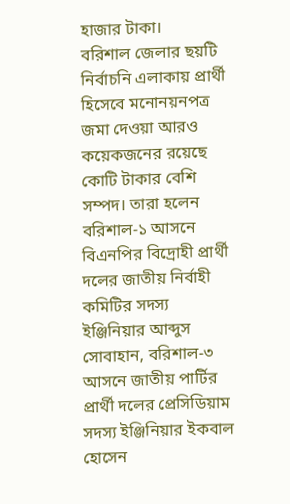হাজার টাকা।
বরিশাল জেলার ছয়টি নির্বাচনি এলাকায় প্রার্থী হিসেবে মনোনয়নপত্র জমা দেওয়া আরও কয়েকজনের রয়েছে কোটি টাকার বেশি সম্পদ। তারা হলেন বরিশাল-১ আসনে বিএনপির বিদ্রোহী প্রার্থী দলের জাতীয় নির্বাহী কমিটির সদস্য ইঞ্জিনিয়ার আব্দুস সোবাহান, বরিশাল-৩ আসনে জাতীয় পার্টির প্রার্থী দলের প্রেসিডিয়াম সদস্য ইঞ্জিনিয়ার ইকবাল হোসেন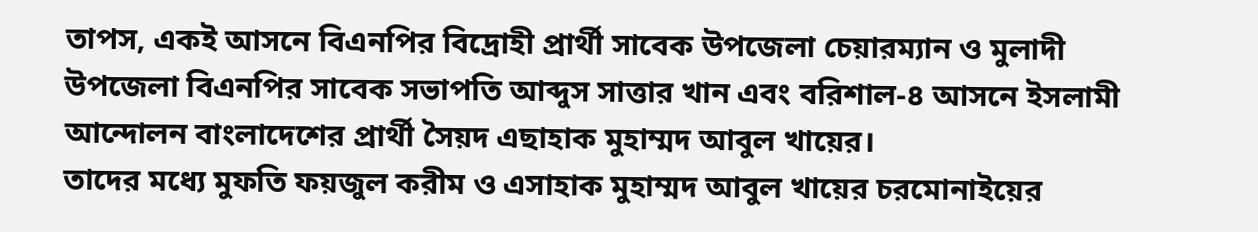তাপস, একই আসনে বিএনপির বিদ্রোহী প্রার্থী সাবেক উপজেলা চেয়ারম্যান ও মুলাদী উপজেলা বিএনপির সাবেক সভাপতি আব্দুস সাত্তার খান এবং বরিশাল-৪ আসনে ইসলামী আন্দোলন বাংলাদেশের প্রার্থী সৈয়দ এছাহাক মুহাম্মদ আবুল খায়ের।
তাদের মধ্যে মুফতি ফয়জুল করীম ও এসাহাক মুহাম্মদ আবুল খায়ের চরমোনাইয়ের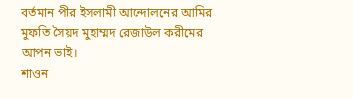বর্তমান পীর ইসলামী আন্দোলনের আমির মুফতি সৈয়দ মুহাম্মদ রেজাউল করীমের আপন ভাই।
শাওন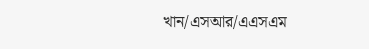খান/এসআর/এএসএম